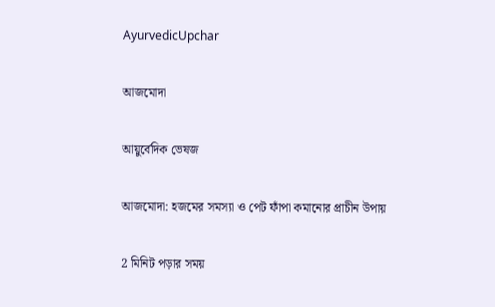AyurvedicUpchar

আজমোদা

আয়ুর্বেদিক ভেষজ

আজমোদা: হজমের সমস্যা ও পেট ফাঁপা কমানোর প্রাচীন উপায়

2 মিনিট পড়ার সময়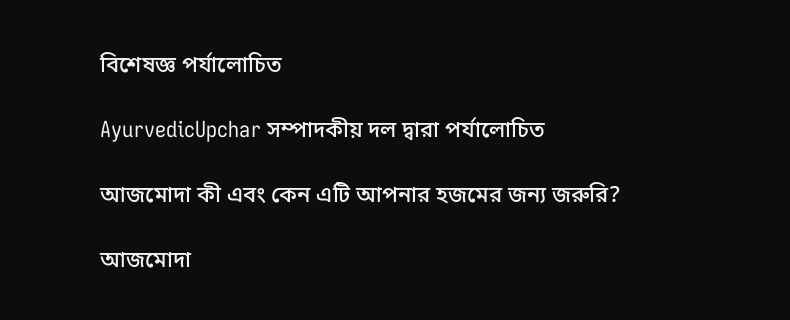বিশেষজ্ঞ পর্যালোচিত

AyurvedicUpchar সম্পাদকীয় দল দ্বারা পর্যালোচিত

আজমোদা কী এবং কেন এটি আপনার হজমের জন্য জরুরি?

আজমোদা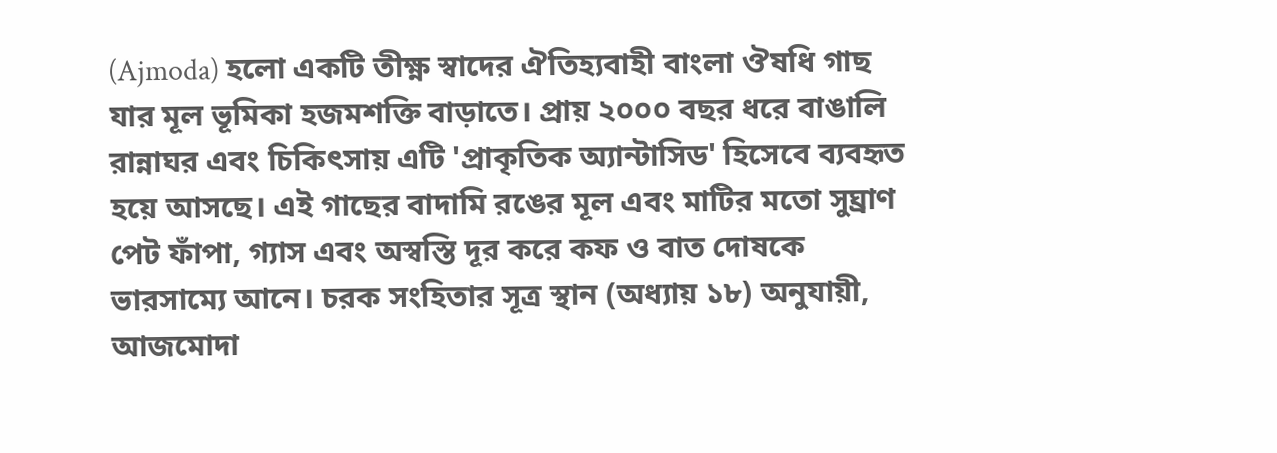(Ajmoda) হলো একটি তীক্ষ্ণ স্বাদের ঐতিহ্যবাহী বাংলা ঔষধি গাছ যার মূল ভূমিকা হজমশক্তি বাড়াতে। প্রায় ২০০০ বছর ধরে বাঙালি রান্নাঘর এবং চিকিৎসায় এটি 'প্রাকৃতিক অ্যান্টাসিড' হিসেবে ব্যবহৃত হয়ে আসছে। এই গাছের বাদামি রঙের মূল এবং মাটির মতো সুঘ্রাণ পেট ফাঁপা, গ্যাস এবং অস্বস্তি দূর করে কফ ও বাত দোষকে ভারসাম্যে আনে। চরক সংহিতার সূত্র স্থান (অধ্যায় ১৮) অনুযায়ী, আজমোদা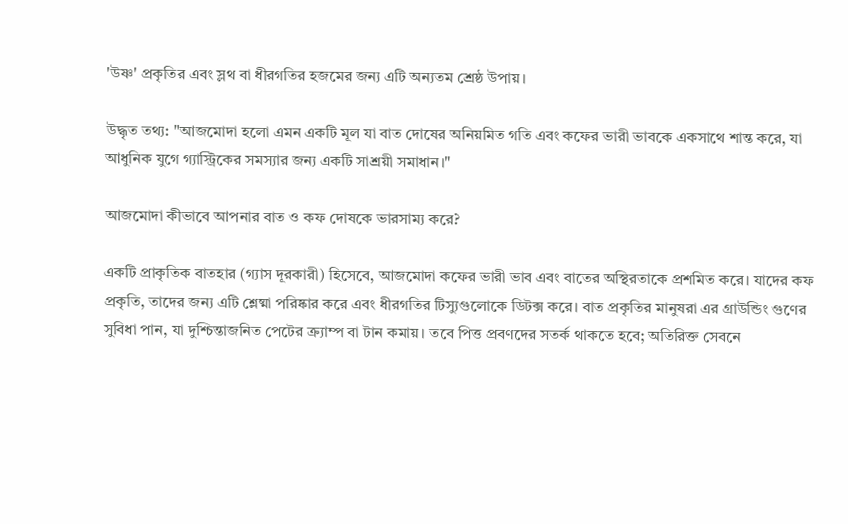'উষ্ণ' প্রকৃতির এবং স্লথ বা ধীরগতির হজমের জন্য এটি অন্যতম শ্রেষ্ঠ উপায়।

উদ্ধৃত তথ্য: "আজমোদা হলো এমন একটি মূল যা বাত দোষের অনিয়মিত গতি এবং কফের ভারী ভাবকে একসাথে শান্ত করে, যা আধুনিক যুগে গ্যাস্ট্রিকের সমস্যার জন্য একটি সাশ্রয়ী সমাধান।"

আজমোদা কীভাবে আপনার বাত ও কফ দোষকে ভারসাম্য করে?

একটি প্রাকৃতিক বাতহার (গ্যাস দূরকারী) হিসেবে, আজমোদা কফের ভারী ভাব এবং বাতের অস্থিরতাকে প্রশমিত করে। যাদের কফ প্রকৃতি, তাদের জন্য এটি শ্লেষ্মা পরিষ্কার করে এবং ধীরগতির টিস্যুগুলোকে ডিটক্স করে। বাত প্রকৃতির মানুষরা এর গ্রাউন্ডিং গুণের সুবিধা পান, যা দুশ্চিন্তাজনিত পেটের ক্র্যাম্প বা টান কমায়। তবে পিত্ত প্রবণদের সতর্ক থাকতে হবে; অতিরিক্ত সেবনে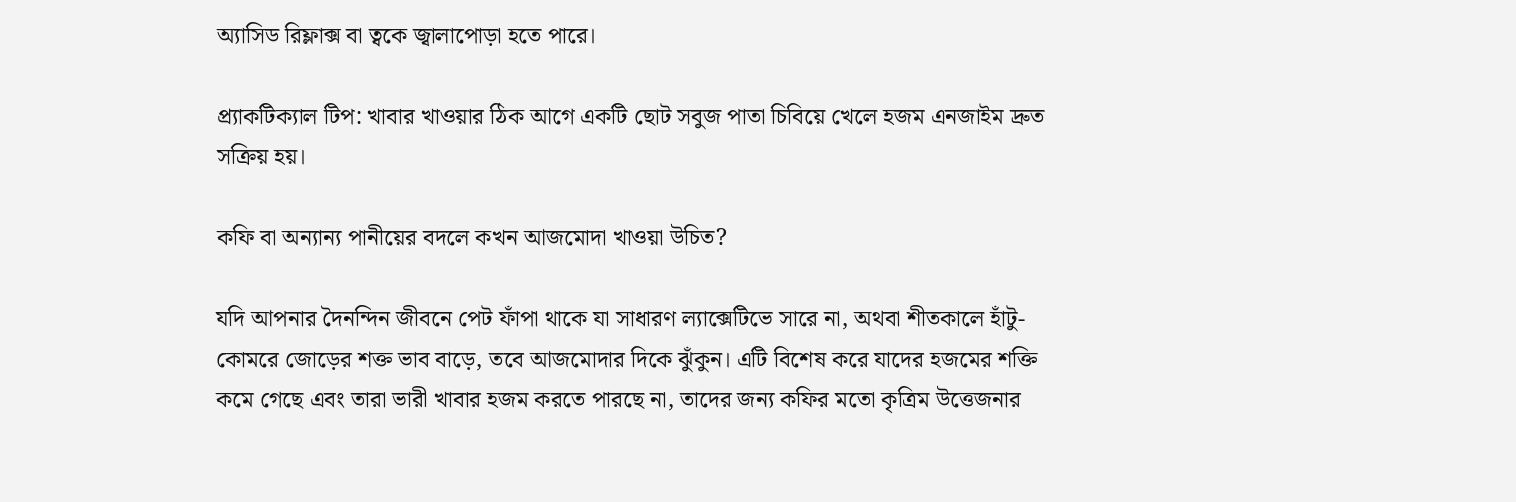অ্যাসিড রিফ্লাক্স বা ত্বকে জ্বালাপোড়া হতে পারে।

প্র্যাকটিক্যাল টিপ: খাবার খাওয়ার ঠিক আগে একটি ছোট সবুজ পাতা চিবিয়ে খেলে হজম এনজাইম দ্রুত সক্রিয় হয়।

কফি বা অন্যান্য পানীয়ের বদলে কখন আজমোদা খাওয়া উচিত?

যদি আপনার দৈনন্দিন জীবনে পেট ফাঁপা থাকে যা সাধারণ ল্যাক্সেটিভে সারে না, অথবা শীতকালে হাঁটু-কোমরে জোড়ের শক্ত ভাব বাড়ে, তবে আজমোদার দিকে ঝুঁকুন। এটি বিশেষ করে যাদের হজমের শক্তি কমে গেছে এবং তারা ভারী খাবার হজম করতে পারছে না, তাদের জন্য কফির মতো কৃত্রিম উত্তেজনার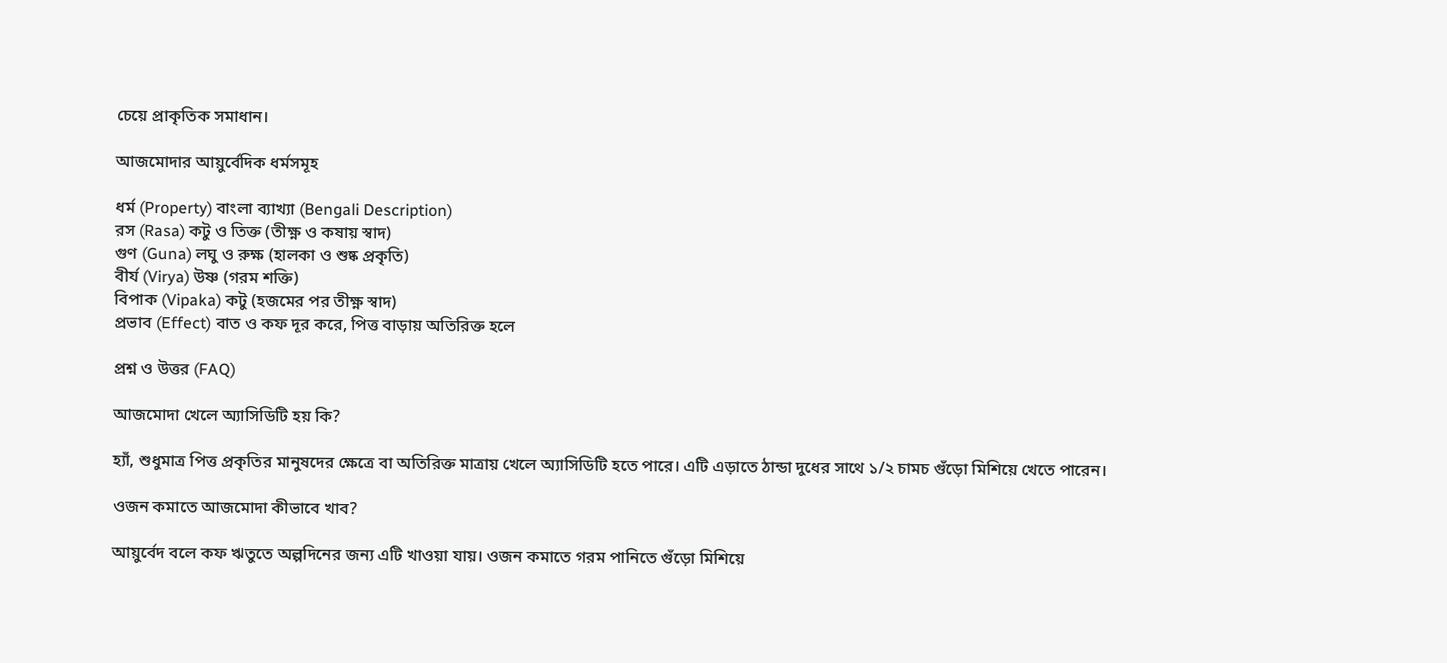চেয়ে প্রাকৃতিক সমাধান।

আজমোদার আয়ুর্বেদিক ধর্মসমূহ

ধর্ম (Property) বাংলা ব্যাখ্যা (Bengali Description)
রস (Rasa) কটু ও তিক্ত (তীক্ষ্ণ ও কষায় স্বাদ)
গুণ (Guna) লঘু ও রুক্ষ (হালকা ও শুষ্ক প্রকৃতি)
বীর্য (Virya) উষ্ণ (গরম শক্তি)
বিপাক (Vipaka) কটু (হজমের পর তীক্ষ্ণ স্বাদ)
প্রভাব (Effect) বাত ও কফ দূর করে, পিত্ত বাড়ায় অতিরিক্ত হলে

প্রশ্ন ও উত্তর (FAQ)

আজমোদা খেলে অ্যাসিডিটি হয় কি?

হ্যাঁ, শুধুমাত্র পিত্ত প্রকৃতির মানুষদের ক্ষেত্রে বা অতিরিক্ত মাত্রায় খেলে অ্যাসিডিটি হতে পারে। এটি এড়াতে ঠান্ডা দুধের সাথে ১/২ চামচ গুঁড়ো মিশিয়ে খেতে পারেন।

ওজন কমাতে আজমোদা কীভাবে খাব?

আয়ুর্বেদ বলে কফ ঋতুতে অল্পদিনের জন্য এটি খাওয়া যায়। ওজন কমাতে গরম পানিতে গুঁড়ো মিশিয়ে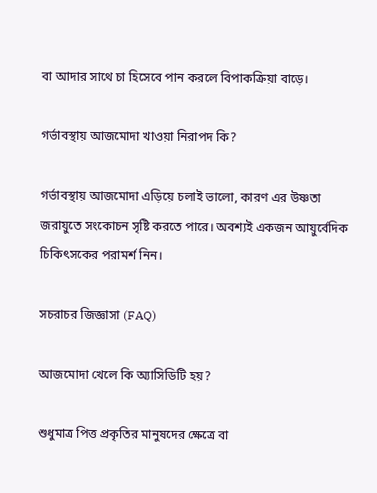বা আদার সাথে চা হিসেবে পান করলে বিপাকক্রিয়া বাড়ে।

গর্ভাবস্থায় আজমোদা খাওয়া নিরাপদ কি?

গর্ভাবস্থায় আজমোদা এড়িয়ে চলাই ভালো, কারণ এর উষ্ণতা জরায়ুতে সংকোচন সৃষ্টি করতে পারে। অবশ্যই একজন আয়ুর্বেদিক চিকিৎসকের পরামর্শ নিন।

সচরাচর জিজ্ঞাসা (FAQ)

আজমোদা খেলে কি অ্যাসিডিটি হয়?

শুধুমাত্র পিত্ত প্রকৃতির মানুষদের ক্ষেত্রে বা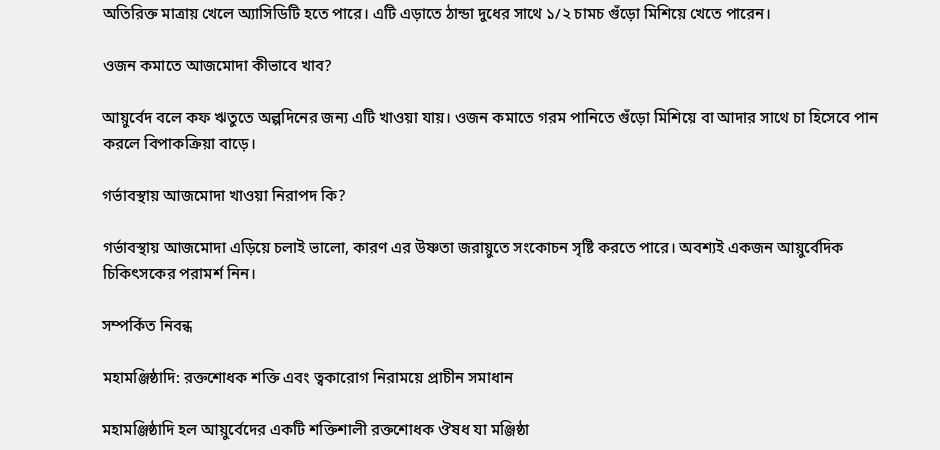অতিরিক্ত মাত্রায় খেলে অ্যাসিডিটি হতে পারে। এটি এড়াতে ঠান্ডা দুধের সাথে ১/২ চামচ গুঁড়ো মিশিয়ে খেতে পারেন।

ওজন কমাতে আজমোদা কীভাবে খাব?

আয়ুর্বেদ বলে কফ ঋতুতে অল্পদিনের জন্য এটি খাওয়া যায়। ওজন কমাতে গরম পানিতে গুঁড়ো মিশিয়ে বা আদার সাথে চা হিসেবে পান করলে বিপাকক্রিয়া বাড়ে।

গর্ভাবস্থায় আজমোদা খাওয়া নিরাপদ কি?

গর্ভাবস্থায় আজমোদা এড়িয়ে চলাই ভালো, কারণ এর উষ্ণতা জরায়ুতে সংকোচন সৃষ্টি করতে পারে। অবশ্যই একজন আয়ুর্বেদিক চিকিৎসকের পরামর্শ নিন।

সম্পর্কিত নিবন্ধ

মহামঞ্জিষ্ঠাদি: রক্তশোধক শক্তি এবং ত্বকারোগ নিরাময়ে প্রাচীন সমাধান

মহামঞ্জিষ্ঠাদি হল আয়ুর্বেদের একটি শক্তিশালী রক্তশোধক ঔষধ যা মঞ্জিষ্ঠা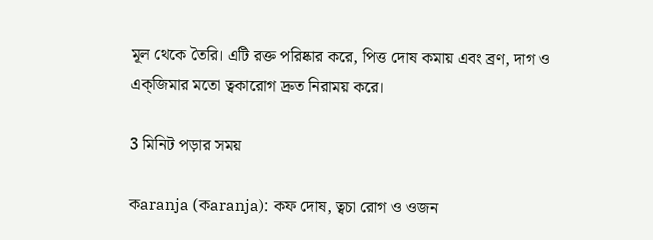মূল থেকে তৈরি। এটি রক্ত পরিষ্কার করে, পিত্ত দোষ কমায় এবং ব্রণ, দাগ ও এক্জিমার মতো ত্বকারোগ দ্রুত নিরাময় করে।

3 মিনিট পড়ার সময়

কaranja (কaranja): কফ দোষ, ত্বচা রোগ ও ওজন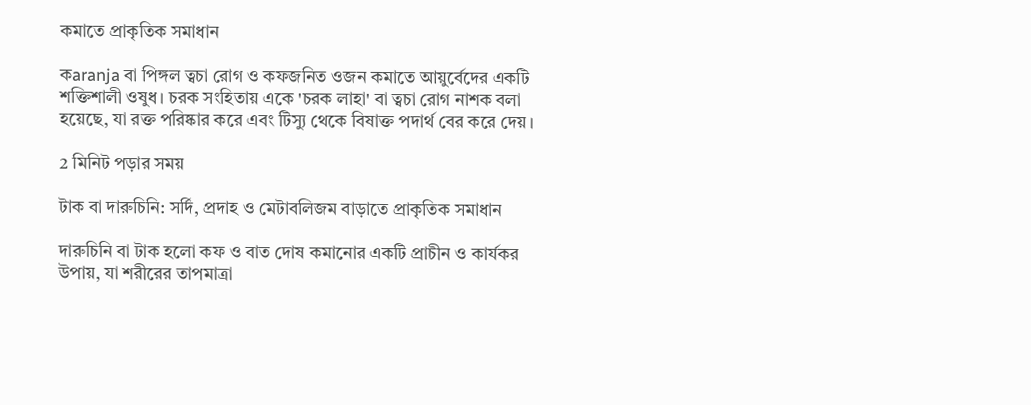কমাতে প্রাকৃতিক সমাধান

কaranja বা পিঙ্গল ত্বচা রোগ ও কফজনিত ওজন কমাতে আয়ুর্বেদের একটি শক্তিশালী ওষুধ। চরক সংহিতায় একে 'চরক লাহা' বা ত্বচা রোগ নাশক বলা হয়েছে, যা রক্ত পরিষ্কার করে এবং টিস্যু থেকে বিষাক্ত পদার্থ বের করে দেয়।

2 মিনিট পড়ার সময়

টাক বা দারুচিনি: সর্দি, প্রদাহ ও মেটাবলিজম বাড়াতে প্রাকৃতিক সমাধান

দারুচিনি বা টাক হলো কফ ও বাত দোষ কমানোর একটি প্রাচীন ও কার্যকর উপায়, যা শরীরের তাপমাত্রা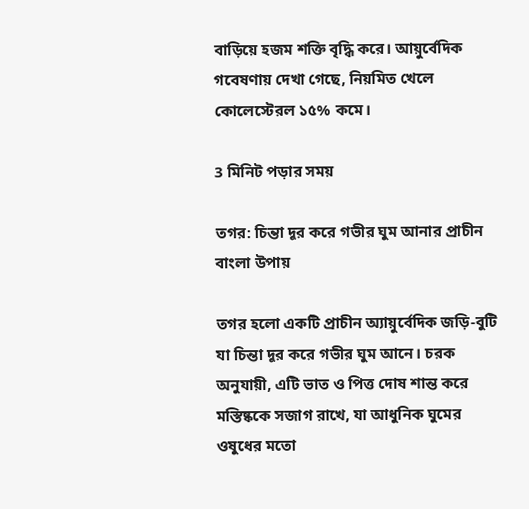বাড়িয়ে হজম শক্তি বৃদ্ধি করে। আয়ুর্বেদিক গবেষণায় দেখা গেছে, নিয়মিত খেলে কোলেস্টেরল ১৫% কমে।

3 মিনিট পড়ার সময়

তগর: চিন্তা দূর করে গভীর ঘুম আনার প্রাচীন বাংলা উপায়

তগর হলো একটি প্রাচীন অ্যায়ুর্বেদিক জড়ি-বুটি যা চিন্তা দূর করে গভীর ঘুম আনে। চরক অনুযায়ী, এটি ভাত ও পিত্ত দোষ শান্ত করে মস্তিষ্ককে সজাগ রাখে, যা আধুনিক ঘুমের ওষুধের মতো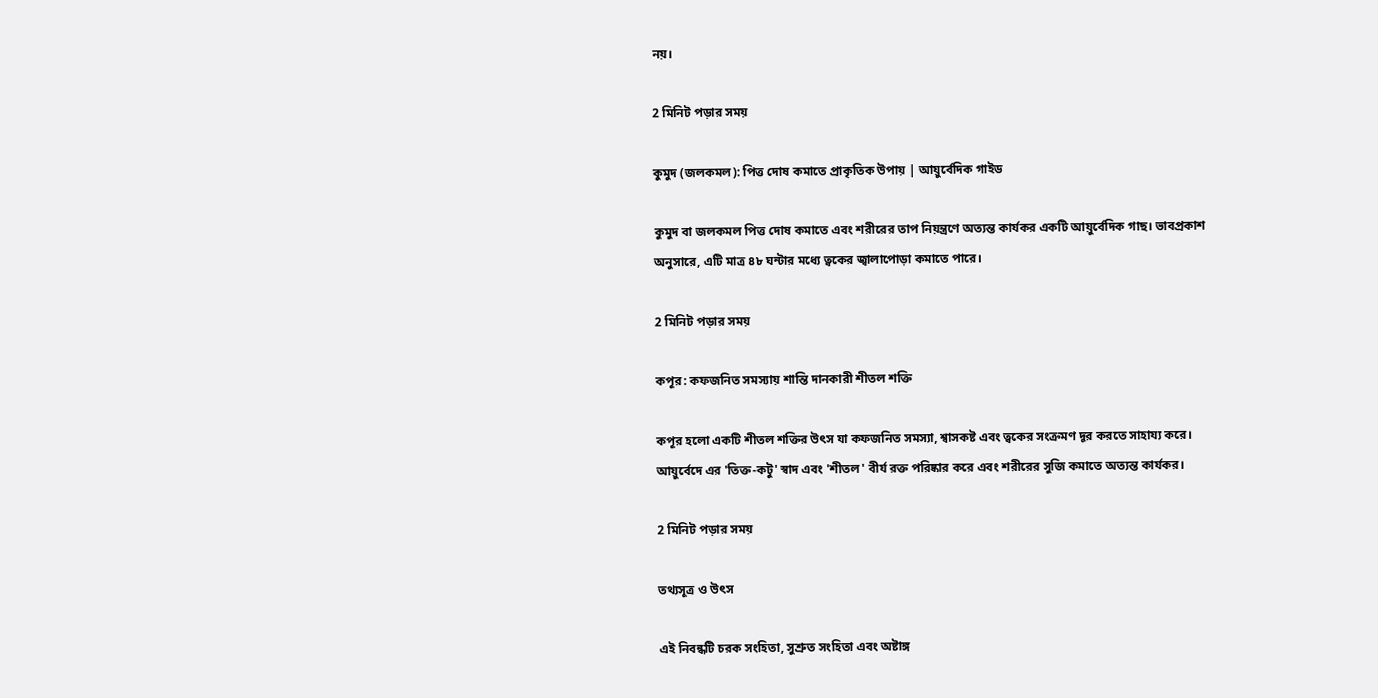নয়।

2 মিনিট পড়ার সময়

কুমুদ (জলকমল): পিত্ত দোষ কমাতে প্রাকৃতিক উপায় | আয়ুর্বেদিক গাইড

কুমুদ বা জলকমল পিত্ত দোষ কমাতে এবং শরীরের তাপ নিয়ন্ত্রণে অত্যন্ত কার্যকর একটি আয়ুর্বেদিক গাছ। ভাবপ্রকাশ অনুসারে, এটি মাত্র ৪৮ ঘন্টার মধ্যে ত্বকের জ্বালাপোড়া কমাতে পারে।

2 মিনিট পড়ার সময়

কপূর: কফজনিত সমস্যায় শান্তি দানকারী শীতল শক্তি

কপূর হলো একটি শীতল শক্তির উৎস যা কফজনিত সমস্যা, শ্বাসকষ্ট এবং ত্বকের সংক্রমণ দূর করতে সাহায্য করে। আয়ুর্বেদে এর 'তিক্ত-কটু' স্বাদ এবং 'শীতল' বীর্য রক্ত পরিষ্কার করে এবং শরীরের সুজি কমাতে অত্যন্ত কার্যকর।

2 মিনিট পড়ার সময়

তথ্যসূত্র ও উৎস

এই নিবন্ধটি চরক সংহিতা, সুশ্রুত সংহিতা এবং অষ্টাঙ্গ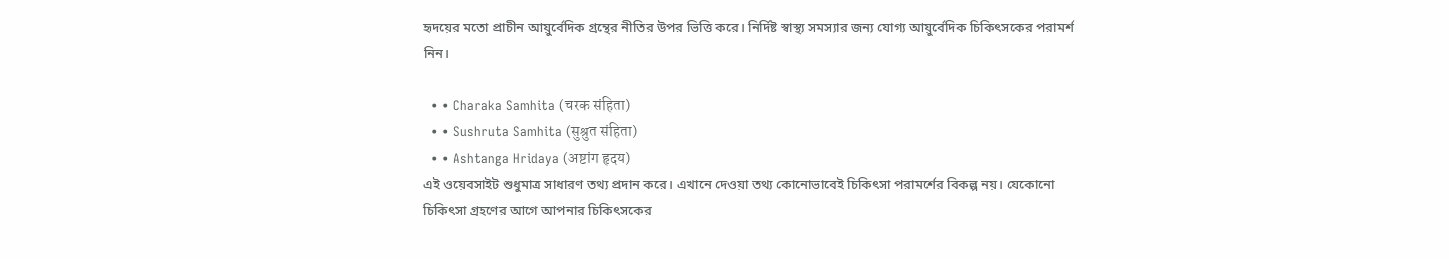হৃদয়ের মতো প্রাচীন আয়ুর্বেদিক গ্রন্থের নীতির উপর ভিত্তি করে। নির্দিষ্ট স্বাস্থ্য সমস্যার জন্য যোগ্য আয়ুর্বেদিক চিকিৎসকের পরামর্শ নিন।

  • • Charaka Samhita (चरक संहिता)
  • • Sushruta Samhita (सुश्रुत संहिता)
  • • Ashtanga Hridaya (अष्टांग हृदय)
এই ওয়েবসাইট শুধুমাত্র সাধারণ তথ্য প্রদান করে। এখানে দেওয়া তথ্য কোনোভাবেই চিকিৎসা পরামর্শের বিকল্প নয়। যেকোনো চিকিৎসা গ্রহণের আগে আপনার চিকিৎসকের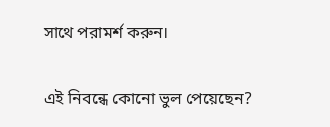সাথে পরামর্শ করুন।

এই নিবন্ধে কোনো ভুল পেয়েছেন?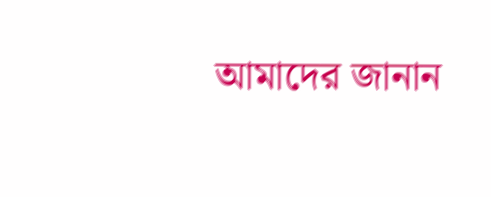আমাদের জানান